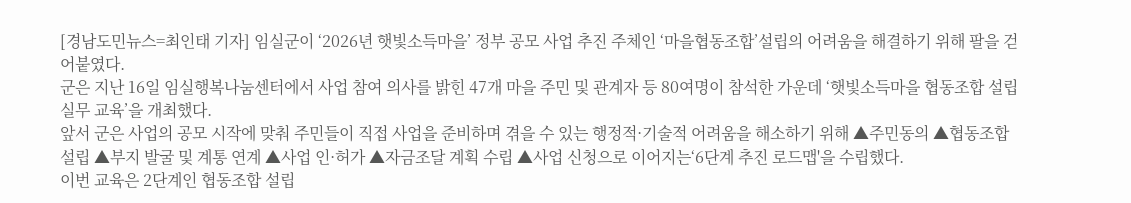[경남도민뉴스=최인태 기자] 임실군이 ‘2026년 햇빛소득마을’ 정부 공모 사업 추진 주체인 ‘마을협동조합’설립의 어려움을 해결하기 위해 팔을 걷어붙였다.
군은 지난 16일 임실행복나눔센터에서 사업 참여 의사를 밝힌 47개 마을 주민 및 관계자 등 80여명이 참석한 가운데 ‘햇빛소득마을 협동조합 설립 실무 교육’을 개최했다.
앞서 군은 사업의 공모 시작에 맞춰 주민들이 직접 사업을 준비하며 겪을 수 있는 행정적·기술적 어려움을 해소하기 위해 ▲주민동의 ▲협동조합 설립 ▲부지 발굴 및 계통 연계 ▲사업 인·허가 ▲자금조달 계획 수립 ▲사업 신청으로 이어지는‘6단계 추진 로드맵'을 수립했다.
이번 교육은 2단계인 협동조합 설립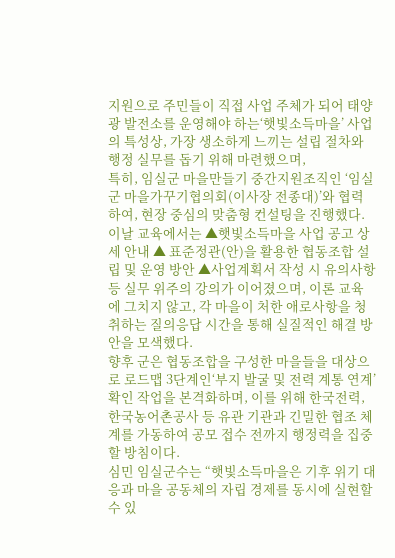지원으로 주민들이 직접 사업 주체가 되어 태양광 발전소를 운영해야 하는‘햇빛소득마을’ 사업의 특성상, 가장 생소하게 느끼는 설립 절차와 행정 실무를 돕기 위해 마련했으며,
특히, 임실군 마을만들기 중간지원조직인 ‘임실군 마을가꾸기협의회(이사장 전종대)’와 협력하여, 현장 중심의 맞춤형 컨설팅을 진행했다.
이날 교육에서는 ▲햇빛소득마을 사업 공고 상세 안내 ▲ 표준정관(안)을 활용한 협동조합 설립 및 운영 방안 ▲사업계획서 작성 시 유의사항 등 실무 위주의 강의가 이어졌으며, 이론 교육에 그치지 않고, 각 마을이 처한 애로사항을 청취하는 질의응답 시간을 통해 실질적인 해결 방안을 모색했다.
향후 군은 협동조합을 구성한 마을들을 대상으로 로드맵 3단계인‘부지 발굴 및 전력 계통 연계’확인 작업을 본격화하며, 이를 위해 한국전력, 한국농어촌공사 등 유관 기관과 긴밀한 협조 체계를 가동하여 공모 접수 전까지 행정력을 집중할 방침이다.
심민 임실군수는 “햇빛소득마을은 기후 위기 대응과 마을 공동체의 자립 경제를 동시에 실현할 수 있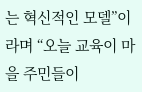는 혁신적인 모델”이라며 “오늘 교육이 마을 주민들이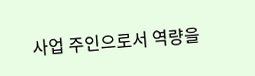사업 주인으로서 역량을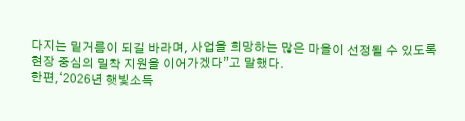다지는 밑거름이 되길 바라며, 사업을 희망하는 많은 마을이 선정될 수 있도록 현장 중심의 밀착 지원을 이어가겠다”고 말했다.
한편,‘2026년 햇빛소득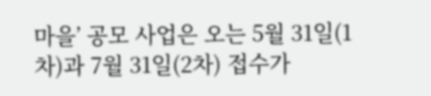마을’ 공모 사업은 오는 5월 31일(1차)과 7월 31일(2차) 접수가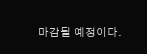마감될 예정이다.